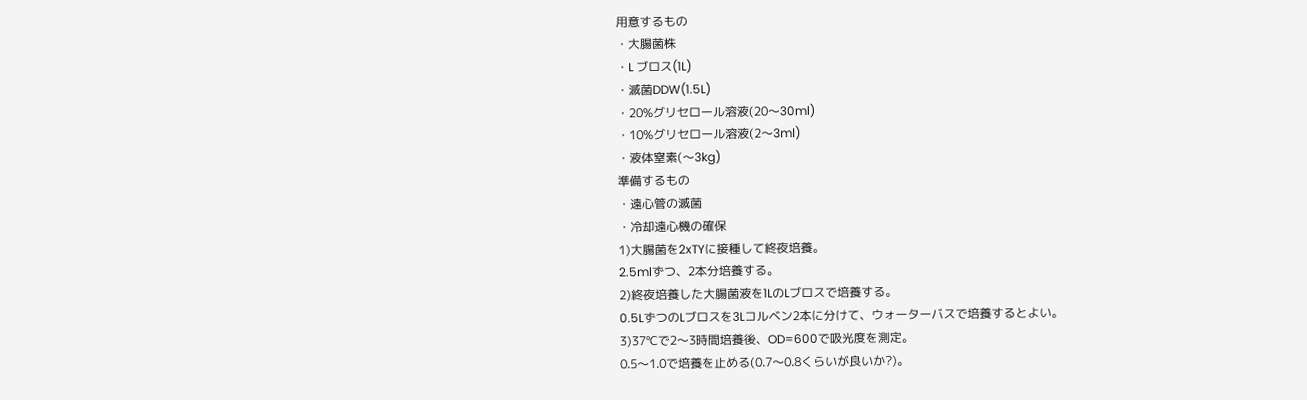用意するもの
・大腸菌株
・L ブロス(1L)
・滅菌DDW(1.5L)
・20%グリセロール溶液(20〜30ml)
・10%グリセロール溶液(2〜3ml)
・液体窒素(〜3kg)
準備するもの
・遠心管の滅菌
・冷却遠心機の確保
1)大腸菌を2xTYに接種して終夜培養。
2.5mlずつ、2本分培養する。
2)終夜培養した大腸菌液を1LのLブロスで培養する。
0.5LずつのLブロスを3Lコルベン2本に分けて、ウォーターバスで培養するとよい。
3)37℃で2〜3時間培養後、OD=600で吸光度を測定。
0.5〜1.0で培養を止める(0.7〜0.8くらいが良いか?)。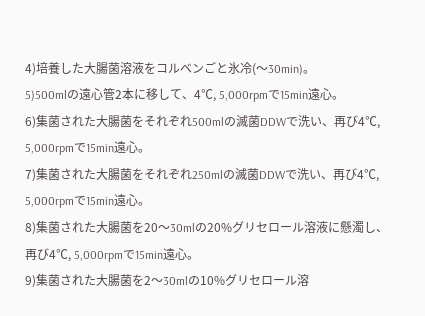4)培養した大腸菌溶液をコルベンごと氷冷(〜30min)。
5)500mlの遠心管2本に移して、4℃, 5,000rpmで15min遠心。
6)集菌された大腸菌をそれぞれ500mlの滅菌DDWで洗い、再び4℃, 5,000rpmで15min遠心。
7)集菌された大腸菌をそれぞれ250mlの滅菌DDWで洗い、再び4℃, 5,000rpmで15min遠心。
8)集菌された大腸菌を20〜30mlの20%グリセロール溶液に懸濁し、再び4℃, 5,000rpmで15min遠心。
9)集菌された大腸菌を2〜30mlの10%グリセロール溶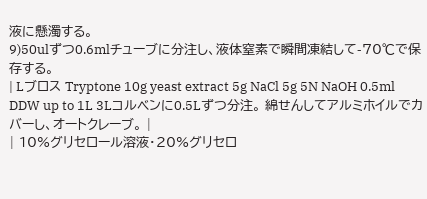液に懸濁する。
9)50ulずつ0.6mlチューブに分注し、液体窒素で瞬間凍結して-70℃で保存する。
| Lブロス Tryptone 10g yeast extract 5g NaCl 5g 5N NaOH 0.5ml DDW up to 1L 3Lコルベンに0.5Lずつ分注。 綿せんしてアルミホイルでカバーし、オートクレーブ。 |
| 10%グリセロール溶液・20%グリセロ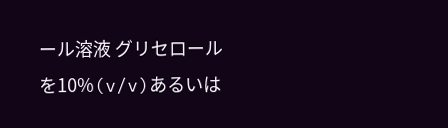ール溶液 グリセロールを10%(v/v)あるいは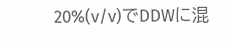20%(v/v)でDDWに混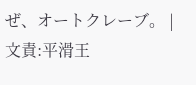ぜ、オートクレーブ。 |
文責:平滑王